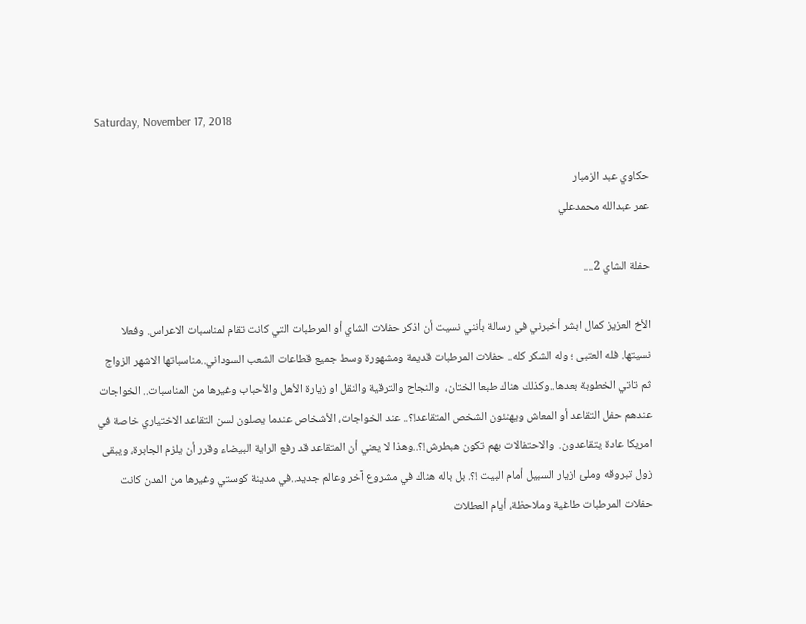Saturday, November 17, 2018

حكاوي عبد الزمبار
عمر عبدالله محمدعلي

حفلة الشاي 2....

الأخ العزيز كمال ابشر أخبرني في رسالة بأنني نسيت أن اذكر حفلات الشاي أو المرطبات التي كانت تقام لمناسبات الاعراس. وفعلا نسيتها. فله العتبى ؛ وله الشكر كله.. حفلات المرطبات قديمة ومشهورة وسط جميع قطاعات الشعب السوداني..مناسباتها الاشهر الزواج ثم تاتي الخطوبة بعدها..وكذلك هناك طبعا الختان،  والنجاح والترقية والنقل او زيارة الأهل والأحباب وغيرها من المناسبات.. الخواجات عندهم حفل التقاعد أو المعاش ويهنئون الشخص المتقاعد!؟.. عند الخواجات، الأشخاص عندما يصلون لسن التقاعد الاختياري خاصة في امريكا عادة يتقاعدون.  والاحتفالات بهم تكون هبطرش!؟..وهذا لا يعني أن المتقاعد قد رفع الراية البيضاء وقرر أن يلزم الجابرة، ويبقى زول تبروقه وملئ ازيار السبيل أمام البيت !؟. بل باله هناك في مشروع آخر وعالم جديد..في مدينة كوستي وغيرها من المدن كانت حفلات المرطبات طاغية وملاحظة، أيام العطلات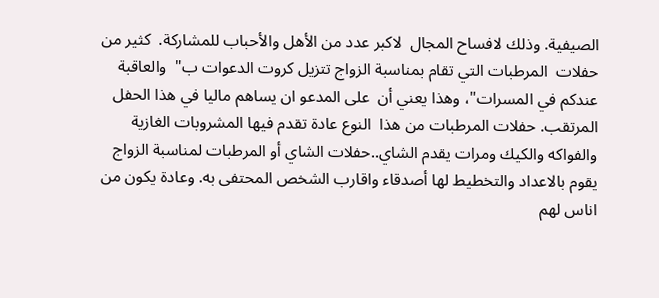الصيفية. وذلك لافساح المجال  لاكبر عدد من الأهل والأحباب للمشاركة.  كثير من  حفلات  المرطبات التي تقام بمناسبة الزواج تتزيل كروت الدعوات ب"  والعاقبة عندكم في المسرات"، وهذا يعني أن  على المدعو ان يساهم ماليا في هذا الحفل المرتقب. حفلات المرطبات من هذا  النوع عادة تقدم فيها المشروبات الغازية والفواكه والكيك ومرات يقدم الشاي..حفلات الشاي أو المرطبات لمناسبة الزواج يقوم بالاعداد والتخطيط لها أصدقاء واقارب الشخص المحتفى به. وعادة يكون من اناس لهم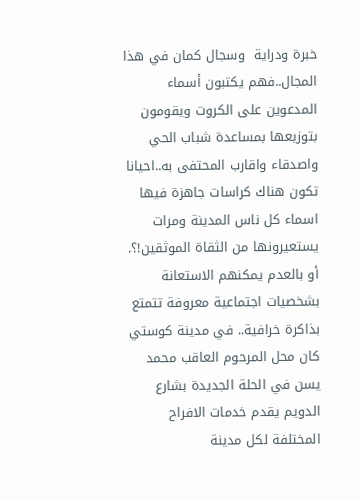خبرة ودراية  وسجال كمان في هذا المجال..فهم يكتبون أسماء المدعوين على الكروت ويقومون بتوزيعها بمساعدة شباب الحي واصدقاء واقارب المحتفى به..احيانا تكون هناك كراسات جاهزة فيها اسماء كل ناس المدينة ومرات يستعيرونها من الثقاة الموثقين!؟.  أو بالعدم يمكنهم الاستعانة بشخصيات اجتماعية معروفة تتمتع بذاكرة خرافية.. في مدينة كوستي كان محل المرحوم العاقب محمد يسن في الحلة الجديدة بشارع الدويم يقدم خدمات الافراح المختلفة لكل مدينة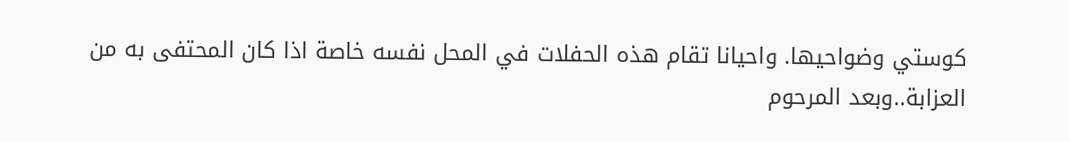كوستي وضواحيها. واحيانا تقام هذه الحفلات في المحل نفسه خاصة اذا كان المحتفى به من العزابة..وبعد المرحوم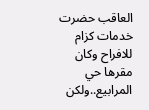العاقب حضرت خدمات كزام للافراح وكان مقرها حي المرابيع..ولكن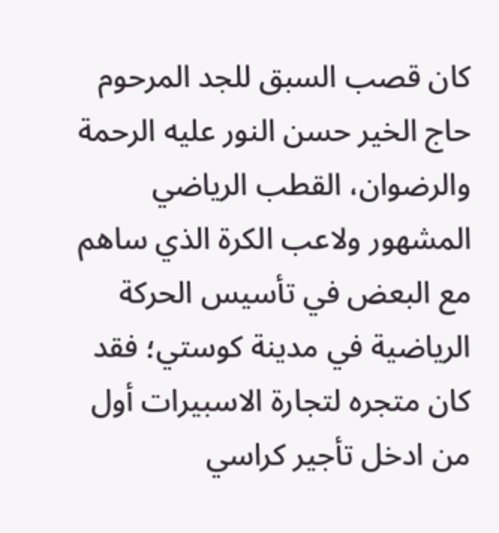كان قصب السبق للجد المرحوم حاج الخير حسن النور عليه الرحمة والرضوان، القطب الرياضي المشهور ولاعب الكرة الذي ساهم مع البعض في تأسيس الحركة الرياضية في مدينة كوستي؛ فقد كان متجره لتجارة الاسبيرات أول من ادخل تأجير كراسي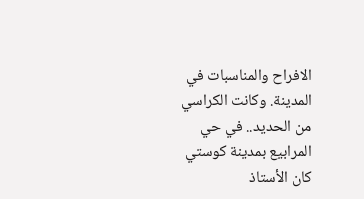الافراح والمناسبات في المدينة. وكانت الكراسي من الحديد.. في حي المرابيع بمدينة كوستي كان الأستاذ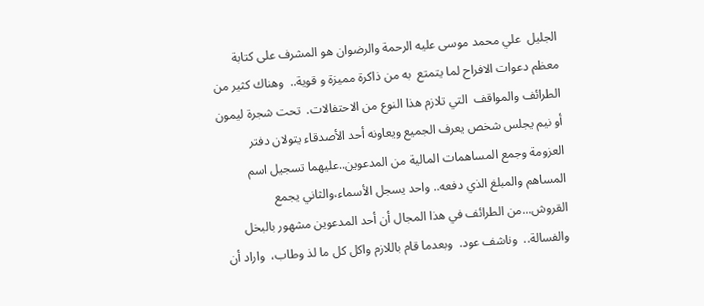الجليل  علي محمد موسى عليه الرحمة والرضوان هو المشرف على كتابة معظم دعوات الافراح لما يتمتع  به من ذاكرة مميزة و قوية..  وهناك كثير من الطرائف والمواقف  التي تلازم هذا النوع من الاحتفالات.  تحت شجرة ليمون أو نيم يجلس شخص يعرف الجميع ويعاونه أحد الأصدقاء يتولان دفتر العزومة وجمع المساهمات المالية من المدعوين..عليهما تسجيل اسم المساهم والمبلغ الذي دفعه.. واحد يسجل الأسماء،والثاني يجمع القروش...من الطرائف في هذا المجال أن أحد المدعوين مشهور بالبخل والفسالة..  وناشف عود.  وبعدما قام باللازم واكل كل ما لذ وطاب،  واراد أن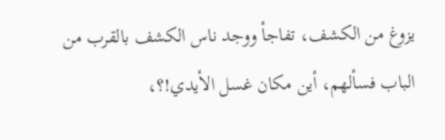يزوغ من الكشف، تفاجأ ووجد ناس الكشف بالقرب من الباب فسألهم، أين مكان غسل الأيدي!؟،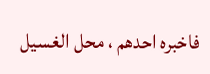فاخبره احدهم ، محل الغسيل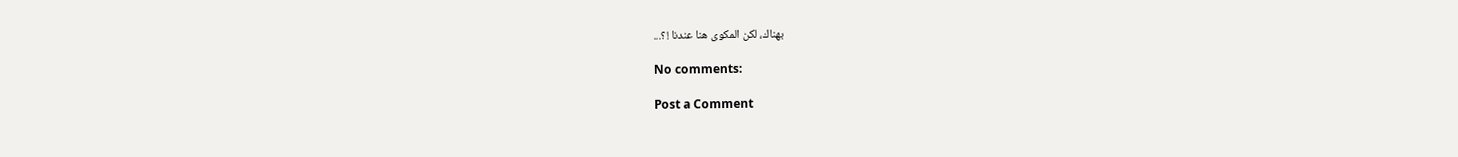بهناك، لكن المكوى هنا عندنا !؟...

No comments:

Post a Comment